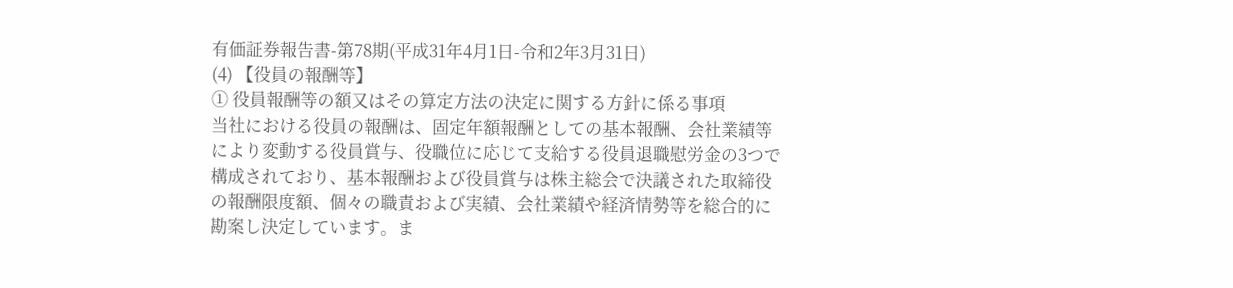有価証券報告書-第78期(平成31年4月1日-令和2年3月31日)
(4) 【役員の報酬等】
① 役員報酬等の額又はその算定方法の決定に関する方針に係る事項
当社における役員の報酬は、固定年額報酬としての基本報酬、会社業績等により変動する役員賞与、役職位に応じて支給する役員退職慰労金の3つで構成されており、基本報酬および役員賞与は株主総会で決議された取締役の報酬限度額、個々の職責および実績、会社業績や経済情勢等を総合的に勘案し決定しています。ま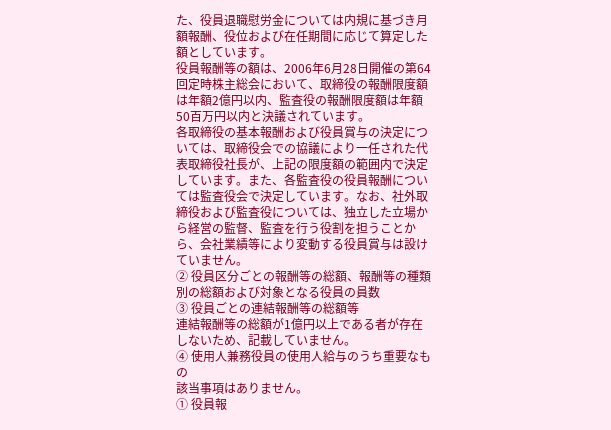た、役員退職慰労金については内規に基づき月額報酬、役位および在任期間に応じて算定した額としています。
役員報酬等の額は、2006年6月28日開催の第64回定時株主総会において、取締役の報酬限度額は年額2億円以内、監査役の報酬限度額は年額50百万円以内と決議されています。
各取締役の基本報酬および役員賞与の決定については、取締役会での協議により一任された代表取締役社長が、上記の限度額の範囲内で決定しています。また、各監査役の役員報酬については監査役会で決定しています。なお、社外取締役および監査役については、独立した立場から経営の監督、監査を行う役割を担うことから、会社業績等により変動する役員賞与は設けていません。
② 役員区分ごとの報酬等の総額、報酬等の種類別の総額および対象となる役員の員数
③ 役員ごとの連結報酬等の総額等
連結報酬等の総額が1億円以上である者が存在しないため、記載していません。
④ 使用人兼務役員の使用人給与のうち重要なもの
該当事項はありません。
① 役員報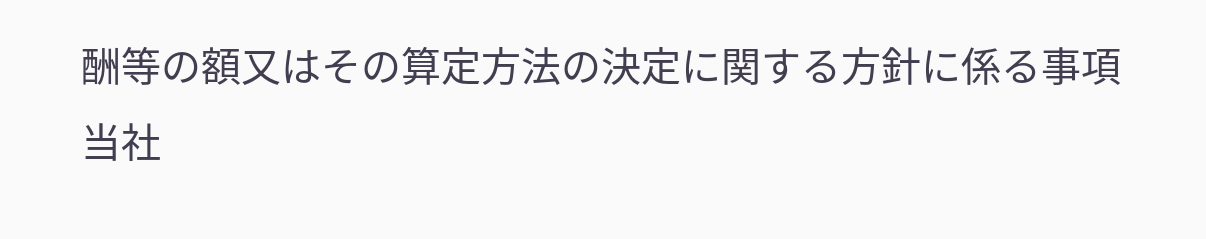酬等の額又はその算定方法の決定に関する方針に係る事項
当社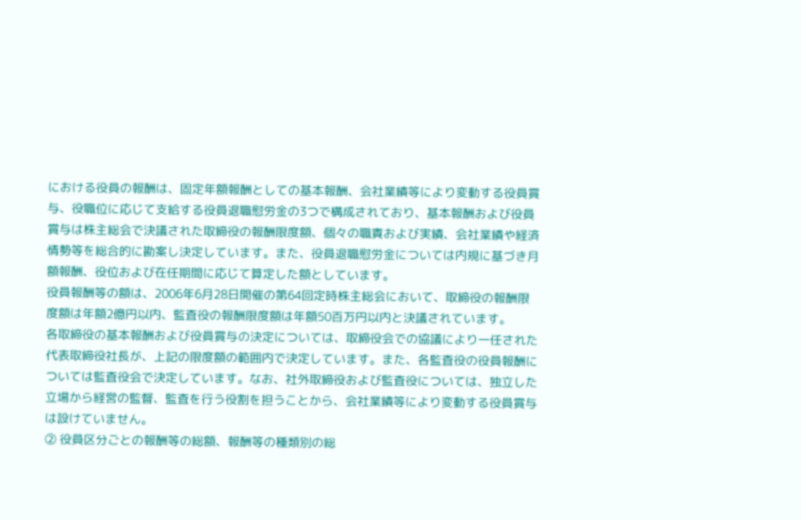における役員の報酬は、固定年額報酬としての基本報酬、会社業績等により変動する役員賞与、役職位に応じて支給する役員退職慰労金の3つで構成されており、基本報酬および役員賞与は株主総会で決議された取締役の報酬限度額、個々の職責および実績、会社業績や経済情勢等を総合的に勘案し決定しています。また、役員退職慰労金については内規に基づき月額報酬、役位および在任期間に応じて算定した額としています。
役員報酬等の額は、2006年6月28日開催の第64回定時株主総会において、取締役の報酬限度額は年額2億円以内、監査役の報酬限度額は年額50百万円以内と決議されています。
各取締役の基本報酬および役員賞与の決定については、取締役会での協議により一任された代表取締役社長が、上記の限度額の範囲内で決定しています。また、各監査役の役員報酬については監査役会で決定しています。なお、社外取締役および監査役については、独立した立場から経営の監督、監査を行う役割を担うことから、会社業績等により変動する役員賞与は設けていません。
② 役員区分ごとの報酬等の総額、報酬等の種類別の総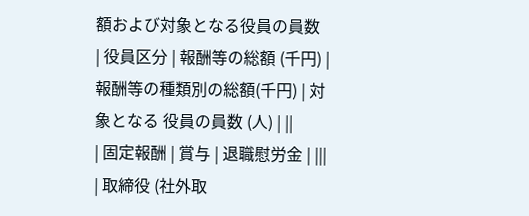額および対象となる役員の員数
| 役員区分 | 報酬等の総額 (千円) | 報酬等の種類別の総額(千円) | 対象となる 役員の員数 (人) | ||
| 固定報酬 | 賞与 | 退職慰労金 | |||
| 取締役 (社外取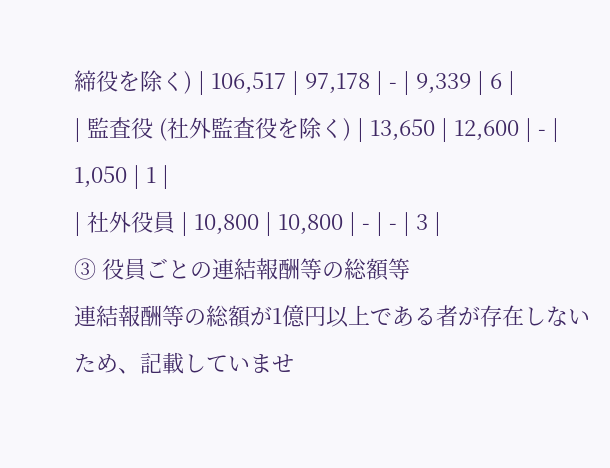締役を除く) | 106,517 | 97,178 | - | 9,339 | 6 |
| 監査役 (社外監査役を除く) | 13,650 | 12,600 | - | 1,050 | 1 |
| 社外役員 | 10,800 | 10,800 | - | - | 3 |
③ 役員ごとの連結報酬等の総額等
連結報酬等の総額が1億円以上である者が存在しないため、記載していませ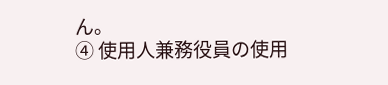ん。
④ 使用人兼務役員の使用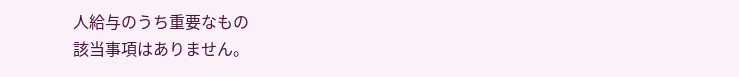人給与のうち重要なもの
該当事項はありません。